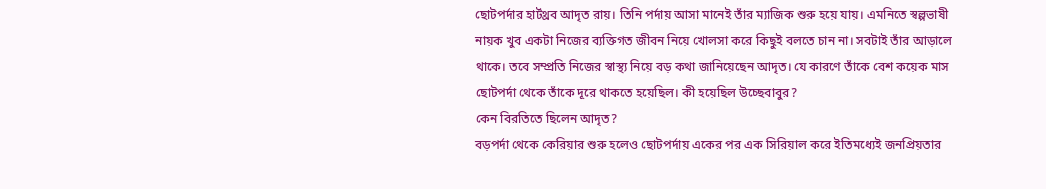ছোটপর্দার হার্টথ্রব আদৃত রায়। তিনি পর্দায় আসা মানেই তাঁর ম্যাজিক শুরু হয়ে যায়। এমনিতে স্বল্পভাষী নায়ক খুব একটা নিজের ব্যক্তিগত জীবন নিয়ে খোলসা করে কিছুই বলতে চান না। সবটাই তাঁর আড়ালে থাকে। তবে সম্প্রতি নিজের স্বাস্থ্য নিয়ে বড় কথা জানিয়েছেন আদৃত। যে কারণে তাঁকে বেশ কয়েক মাস ছোটপর্দা থেকে তাঁকে দূরে থাকতে হয়েছিল। কী হয়েছিল উচ্ছেবাবুর?
কেন বিরতিতে ছিলেন আদৃত?
বড়পর্দা থেকে কেরিয়ার শুরু হলেও ছোটপর্দায় একের পর এক সিরিয়াল করে ইতিমধ্যেই জনপ্রিয়তার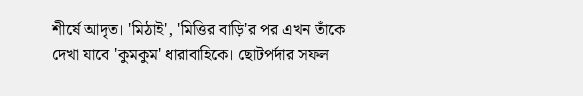শীর্ষে আদৃত। 'মিঠাই', 'মিত্তির বাড়ি'র পর এখন তাঁকে দেখা যাবে 'কুমকুম' ধারাবাহিকে। ছোটপর্দার সফল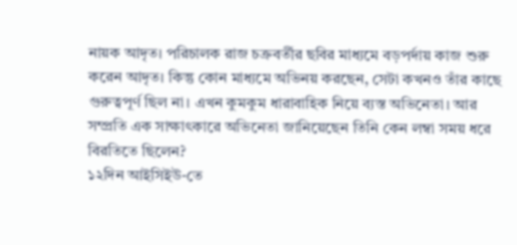নায়ক আদৃত। পরিচালক রাজ চক্রবর্তীর ছবির মাধ্যমে বড়পর্দায় কাজ শুরু করেন আদৃত। কিন্তু কোন মাধ্যমে অভিনয় করছেন, সেটা কখনও তাঁর কাছে গুরুত্বপূর্ণ ছিল না। এখন কুমকুম ধারাবাহিক নিয়ে ব্যস্ত অভিনেতা। আর সম্প্রতি এক সাক্ষাৎকারে অভিনেতা জানিয়েছেন তিনি কেন লম্বা সময় ধরে বিরতিতে ছিলেন?
১২দিন আইসিইউ-তে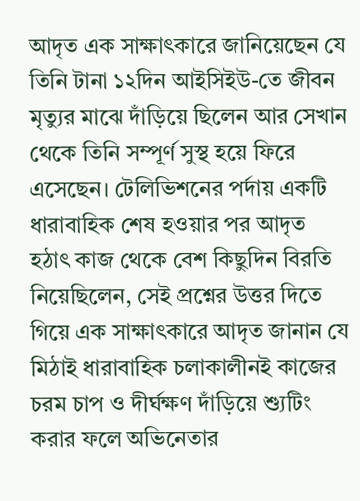আদৃত এক সাক্ষাৎকারে জানিয়েছেন যে তিনি টানা ১২দিন আইসিইউ-তে জীবন মৃত্যুর মাঝে দাঁড়িয়ে ছিলেন আর সেখান থেকে তিনি সম্পূর্ণ সুস্থ হয়ে ফিরে এসেছেন। টেলিভিশনের পর্দায় একটি ধারাবাহিক শেষ হওয়ার পর আদৃত হঠাৎ কাজ থেকে বেশ কিছুদিন বিরতি নিয়েছিলেন, সেই প্রশ্নের উত্তর দিতে গিয়ে এক সাক্ষাৎকারে আদৃত জানান যে মিঠাই ধারাবাহিক চলাকালীনই কাজের চরম চাপ ও দীর্ঘক্ষণ দাঁড়িয়ে শ্যুটিং করার ফলে অভিনেতার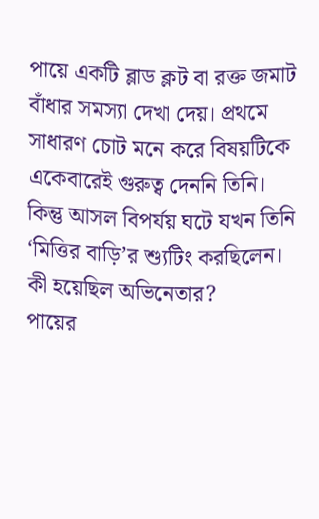পায়ে একটি ব্লাড ক্লট বা রক্ত জমাট বাঁধার সমস্যা দেখা দেয়। প্রথমে সাধারণ চোট মনে করে বিষয়টিকে একেবারেই গুরুত্ব দেননি তিনি। কিন্তু আসল বিপর্যয় ঘটে যখন তিনি ‘মিত্তির বাড়ি’র শ্যুটিং করছিলেন।
কী হয়েছিল অভিনেতার?
পায়ের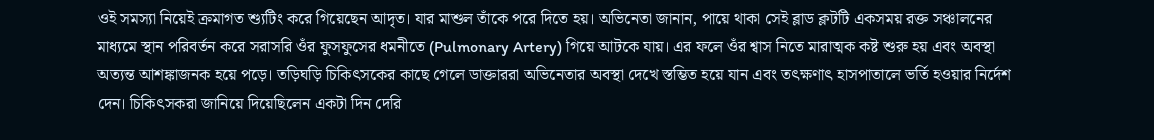ওই সমস্যা নিয়েই ক্রমাগত শ্যুটিং করে গিয়েছেন আদৃত। যার মাশুল তাঁকে পরে দিতে হয়। অভিনেতা জানান, পায়ে থাকা সেই ব্লাড ক্লটটি একসময় রক্ত সঞ্চালনের মাধ্যমে স্থান পরিবর্তন করে সরাসরি ওঁর ফুসফুসের ধমনীতে (Pulmonary Artery) গিয়ে আটকে যায়। এর ফলে ওঁর শ্বাস নিতে মারাত্মক কষ্ট শুরু হয় এবং অবস্থা অত্যন্ত আশঙ্কাজনক হয়ে পড়ে। তড়িঘড়ি চিকিৎসকের কাছে গেলে ডাক্তাররা অভিনেতার অবস্থা দেখে স্তম্ভিত হয়ে যান এবং তৎক্ষণাৎ হাসপাতালে ভর্তি হওয়ার নির্দেশ দেন। চিকিৎসকরা জানিয়ে দিয়েছিলেন একটা দিন দেরি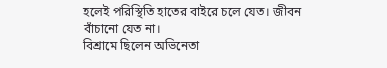হলেই পরিস্থিতি হাতের বাইরে চলে যেত। জীবন বাঁচানো যেত না।
বিশ্রামে ছিলেন অভিনেতা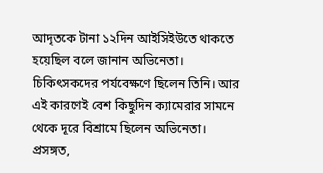আদৃতকে টানা ১২দিন আইসিইউতে থাকতে হয়েছিল বলে জানান অভিনেতা। চিকিৎসকদের পর্যবেক্ষণে ছিলেন তিনি। আর এই কারণেই বেশ কিছুদিন ক্যামেরার সামনে থেকে দূরে বিশ্রামে ছিলেন অভিনেতা। প্রসঙ্গত,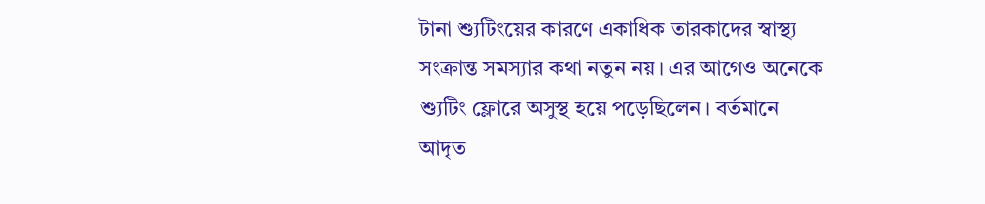টানা শ্যুটিংয়ের কারণে একাধিক তারকাদের স্বাস্থ্য সংক্রান্ত সমস্যার কথা নতুন নয়। এর আগেও অনেকে শ্যুটিং ফ্লোরে অসুস্থ হয়ে পড়েছিলেন। বর্তমানে আদৃত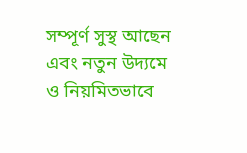সম্পূর্ণ সুস্থ আছেন এবং নতুন উদ্যমে ও নিয়মিতভাবে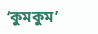‘কুমকুম’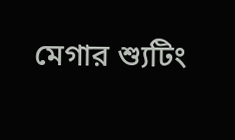মেগার শ্যুটিং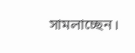সামলাচ্ছেন।